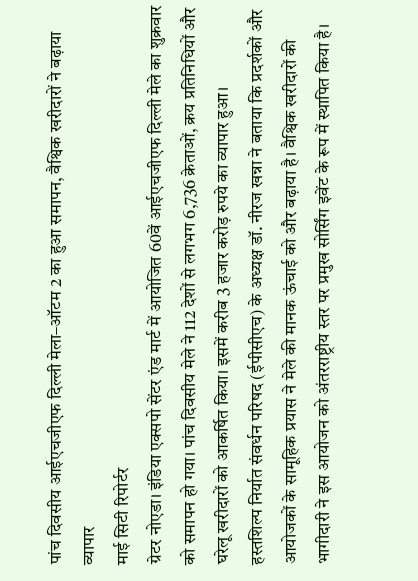पांच दिवसीय आईएचजीएफ दिल्ली मेला–ऑटम 2 का हुआ समापन, वैश्विक खरीदारों ने बढ़ाया व्यापार
माई सिटी रिपोर्टर
ग्रेटर नोएडा। इंडिया एक्सपो सेंटर एंड मार्ट में आयोजित 60वें आईएचजीएफ दिल्ली मेले का शुक्रवार को समापन हो गया। पांच दिवसीय मेले ने 112 देशों से लगभग 6,736 क्रेताओं, क्रय प्रतिनिधियों और घरेलू खरीदारों को आकर्षित किया। इसमें करीब 3 हजार करोड़ रुपये का व्यापार हुआ।
हस्तशिल्प निर्यात संवर्धन परिषद (ईपीसीएच) के अध्यक्ष डॉ. नीरज खन्ना ने बताया कि प्रदर्शकों और आयोजकों के सामूहिक प्रयास ने मेले की मानक ऊंचाई को और बढ़ाया है। वैश्विक खरीदारों की भागीदारी ने इस आयोजन को अंतरराष्ट्रीय स्तर पर प्रमुख सोर्सिंग इवेंट के रूप में स्थापित किया है।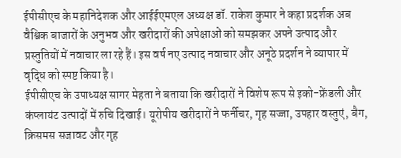ईपीसीएच के महानिदेशक और आईईएमएल अध्यक्ष डॉ. राकेश कुमार ने कहा प्रदर्शक अब वैश्विक बाजारों के अनुभव और खरीदारों की अपेक्षाओं को समझकर अपने उत्पाद और प्रस्तुतियों में नवाचार ला रहे हैं। इस वर्ष नए उत्पाद नवाचार और अनूठे प्रदर्शन ने व्यापार में वृद्धि को स्पष्ट किया है।
ईपीसीएच के उपाध्यक्ष सागर मेहता ने बताया कि खरीदारों ने विशेष रूप से इको-फ्रेंडली और कंप्लायंट उत्पादों में रुचि दिखाई। यूरोपीय खरीदारों ने फर्नीचर, गृह सज्जा, उपहार वस्तुएं, बैग, क्रिसमस सजावट और गृह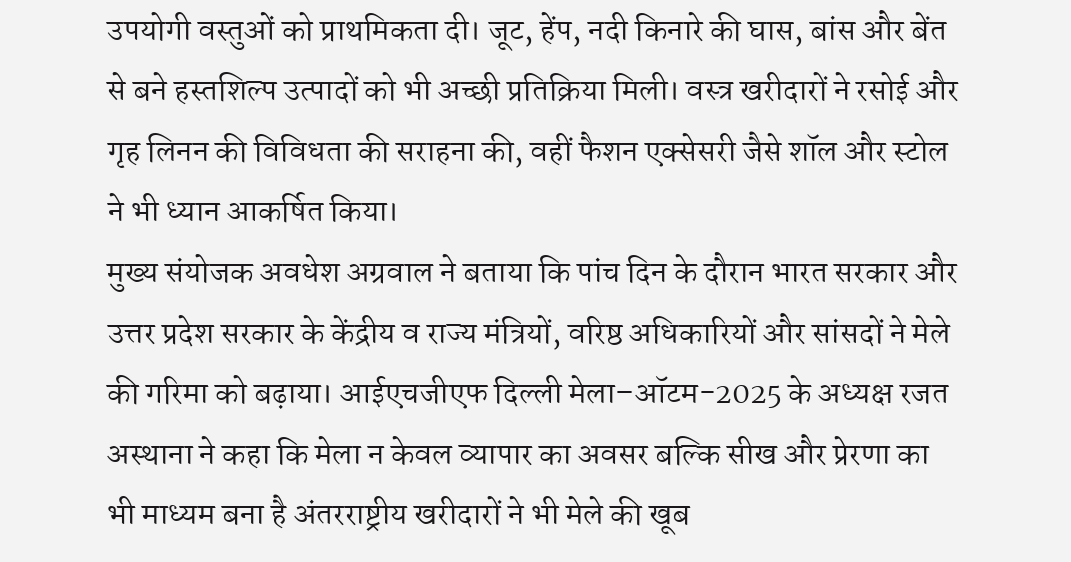उपयोगी वस्तुओं को प्राथमिकता दी। जूट, हेंप, नदी किनारे की घास, बांस और बेंत से बने हस्तशिल्प उत्पादों को भी अच्छी प्रतिक्रिया मिली। वस्त्र खरीदारों ने रसोई और गृह लिनन की विविधता की सराहना की, वहीं फैशन एक्सेसरी जैसे शॉल और स्टोल ने भी ध्यान आकर्षित किया।
मुख्य संयोजक अवधेश अग्रवाल ने बताया कि पांच दिन के दौरान भारत सरकार और उत्तर प्रदेश सरकार के केंद्रीय व राज्य मंत्रियों, वरिष्ठ अधिकारियों और सांसदों ने मेले की गरिमा को बढ़ाया। आईएचजीएफ दिल्ली मेला–ऑटम-2025 के अध्यक्ष रजत अस्थाना ने कहा कि मेला न केवल व्यापार का अवसर बल्कि सीख और प्रेरणा का भी माध्यम बना है अंतरराष्ट्रीय खरीदारों ने भी मेले की खूब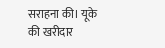सराहना की। यूके की खरीदार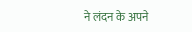ने लंदन के अपने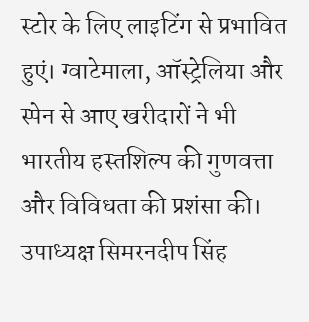स्टोर के लिए लाइटिंग से प्रभावित हुएं। ग्वाटेमाला, ऑस्ट्रेलिया और स्पेन से आए खरीदारों ने भी भारतीय हस्तशिल्प की गुणवत्ता और विविधता की प्रशंसा की। उपाध्यक्ष सिमरनदीप सिंह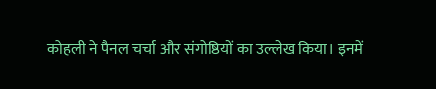कोहली ने पैनल चर्चा और संगोष्ठियों का उल्लेख किया। इनमें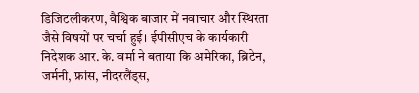डिजिटलीकरण, वैश्विक बाजार में नवाचार और स्थिरता जैसे विषयों पर चर्चा हुई। ईपीसीएच के कार्यकारी निदेशक आर. के. वर्मा ने बताया कि अमेरिका, ब्रिटेन, जर्मनी, फ्रांस, नीदरलैंड्स,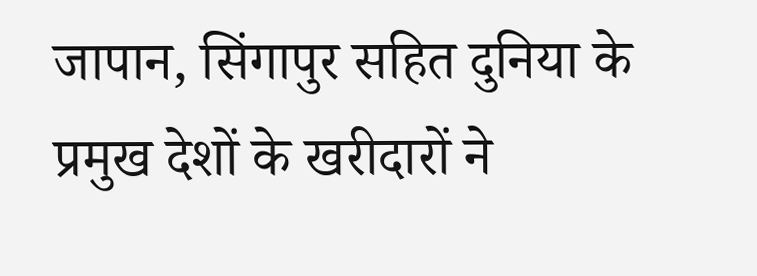जापान, सिंगापुर सहित दुनिया के प्रमुख देशों के खरीदारों ने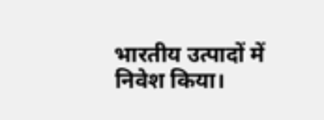भारतीय उत्पादों में निवेश किया।